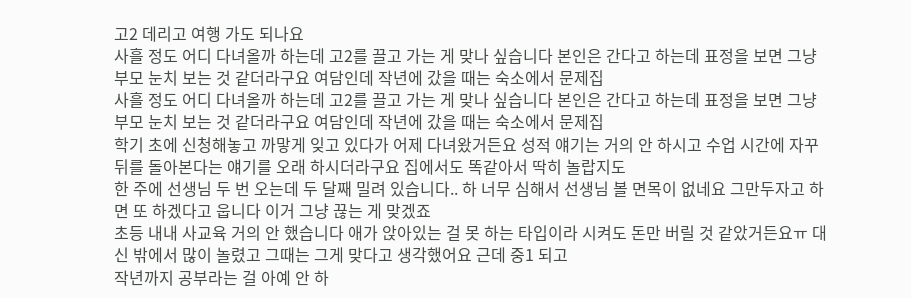고2 데리고 여행 가도 되나요
사흘 정도 어디 다녀올까 하는데 고2를 끌고 가는 게 맞나 싶습니다 본인은 간다고 하는데 표정을 보면 그냥 부모 눈치 보는 것 같더라구요 여담인데 작년에 갔을 때는 숙소에서 문제집
사흘 정도 어디 다녀올까 하는데 고2를 끌고 가는 게 맞나 싶습니다 본인은 간다고 하는데 표정을 보면 그냥 부모 눈치 보는 것 같더라구요 여담인데 작년에 갔을 때는 숙소에서 문제집
학기 초에 신청해놓고 까맣게 잊고 있다가 어제 다녀왔거든요 성적 얘기는 거의 안 하시고 수업 시간에 자꾸 뒤를 돌아본다는 얘기를 오래 하시더라구요 집에서도 똑같아서 딱히 놀랍지도
한 주에 선생님 두 번 오는데 두 달째 밀려 있습니다.. 하 너무 심해서 선생님 볼 면목이 없네요 그만두자고 하면 또 하겠다고 웁니다 이거 그냥 끊는 게 맞겠죠
초등 내내 사교육 거의 안 했습니다 애가 앉아있는 걸 못 하는 타입이라 시켜도 돈만 버릴 것 같았거든요ㅠ 대신 밖에서 많이 놀렸고 그때는 그게 맞다고 생각했어요 근데 중1 되고
작년까지 공부라는 걸 아예 안 하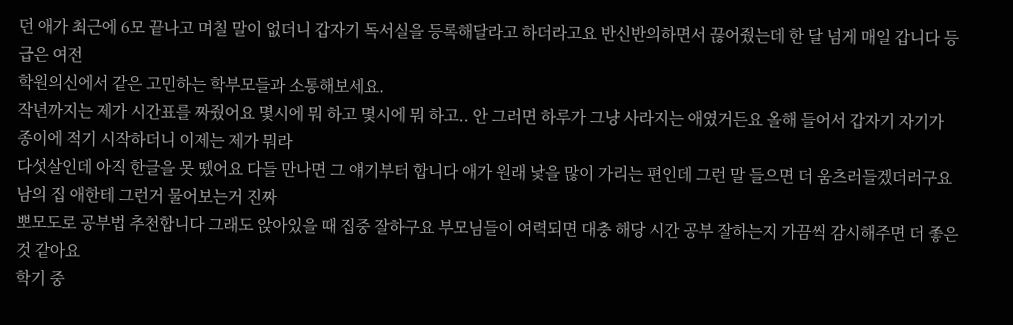던 애가 최근에 6모 끝나고 며칠 말이 없더니 갑자기 독서실을 등록해달라고 하더라고요 반신반의하면서 끊어줬는데 한 달 넘게 매일 갑니다 등급은 여전
학원의신에서 같은 고민하는 학부모들과 소통해보세요.
작년까지는 제가 시간표를 짜줬어요 몇시에 뭐 하고 몇시에 뭐 하고.. 안 그러면 하루가 그냥 사라지는 애였거든요 올해 들어서 갑자기 자기가 종이에 적기 시작하더니 이제는 제가 뭐라
다섯살인데 아직 한글을 못 뗐어요 다들 만나면 그 얘기부터 합니다 애가 원래 낯을 많이 가리는 편인데 그런 말 들으면 더 움츠러들겠더러구요 남의 집 애한테 그런거 물어보는거 진짜
뽀모도로 공부법 추천합니다 그래도 앉아있을 때 집중 잘하구요 부모님들이 여력되면 대충 해당 시간 공부 잘하는지 가끔씩 감시해주면 더 좋은 것 같아요
학기 중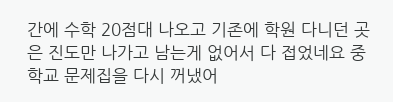간에 수학 20점대 나오고 기존에 학원 다니던 곳은 진도만 나가고 남는게 없어서 다 접었네요 중학교 문제집을 다시 꺼냈어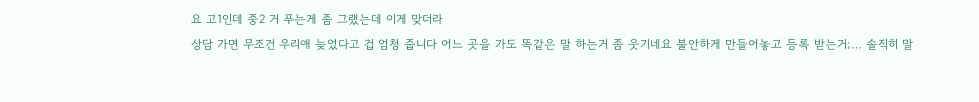요 고1인데 중2 거 푸는게 좀 그랬는데 이게 맞더라
상담 가면 무조건 우리애 늦었다고 겁 엄청 줍니다 어느 곳을 가도 똑같은 말 하는거 좀 웃기네요 불안하게 만들어놓고 등록 받는거;… 솔직히 말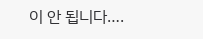이 안 됩니다….